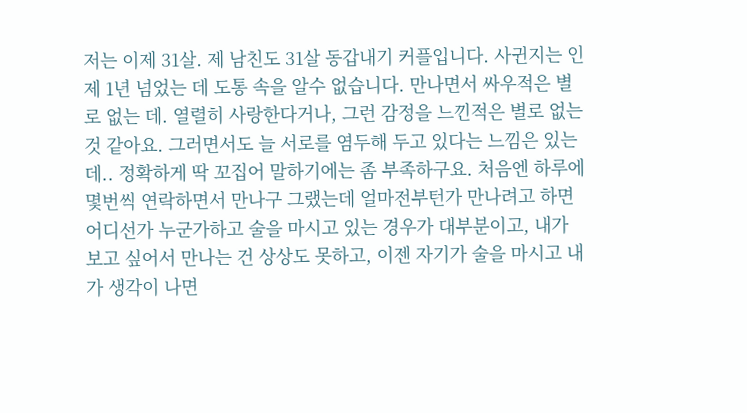저는 이제 31살. 제 남친도 31살 동갑내기 커플입니다. 사귄지는 인제 1년 넘었는 데 도통 속을 알수 없습니다. 만나면서 싸우적은 별로 없는 데. 열렬히 사랑한다거나, 그런 감정을 느낀적은 별로 없는 것 같아요. 그러면서도 늘 서로를 염두해 두고 있다는 느낌은 있는데.. 정확하게 딱 꼬집어 말하기에는 좀 부족하구요. 처음엔 하루에 몇번씩 연락하면서 만나구 그랬는데 얼마전부턴가 만나려고 하면 어디선가 누군가하고 술을 마시고 있는 경우가 대부분이고, 내가 보고 싶어서 만나는 건 상상도 못하고, 이젠 자기가 술을 마시고 내가 생각이 나면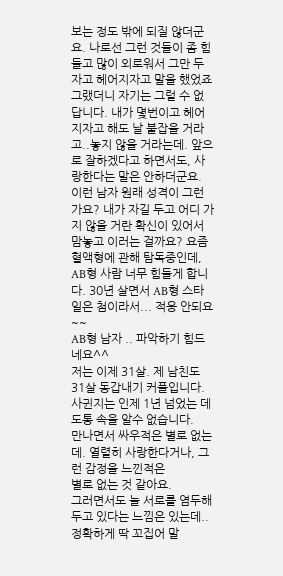보는 정도 밖에 되질 않더군요. 나로선 그런 것들이 좀 힘들고 많이 외로워서 그만 두자고 헤어지자고 말을 했었죠 그랬더니 자기는 그럴 수 없답니다. 내가 몇번이고 헤어지자고 해도 날 붙잡을 거라고..놓지 않을 거라는데. 앞으로 잘하겠다고 하면서도, 사랑한다는 말은 안하더군요. 이런 남자 원래 성격이 그런가요? 내가 자길 두고 어디 가지 않을 거란 확신이 있어서 맘놓고 이러는 걸까요? 요즘 혈액형에 관해 탐독중인데, AB형 사람 너무 힘들게 합니다. 30년 살면서 AB형 스타일은 첨이라서... 적응 안되요~~
AB형 남자 .. 파악하기 힘드네요^^
저는 이제 31살. 제 남친도 31살 동갑내기 커플입니다.
사귄지는 인제 1년 넘었는 데 도통 속을 알수 없습니다.
만나면서 싸우적은 별로 없는 데. 열렬히 사랑한다거나, 그런 감정을 느낀적은
별로 없는 것 같아요.
그러면서도 늘 서로를 염두해 두고 있다는 느낌은 있는데..
정확하게 딱 꼬집어 말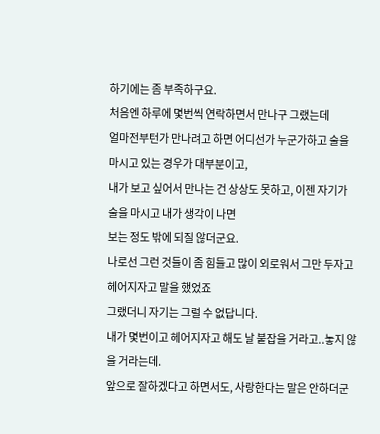하기에는 좀 부족하구요.
처음엔 하루에 몇번씩 연락하면서 만나구 그랬는데
얼마전부턴가 만나려고 하면 어디선가 누군가하고 술을 마시고 있는 경우가 대부분이고,
내가 보고 싶어서 만나는 건 상상도 못하고, 이젠 자기가 술을 마시고 내가 생각이 나면
보는 정도 밖에 되질 않더군요.
나로선 그런 것들이 좀 힘들고 많이 외로워서 그만 두자고 헤어지자고 말을 했었죠
그랬더니 자기는 그럴 수 없답니다.
내가 몇번이고 헤어지자고 해도 날 붙잡을 거라고..놓지 않을 거라는데.
앞으로 잘하겠다고 하면서도, 사랑한다는 말은 안하더군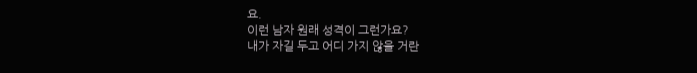요.
이런 남자 원래 성격이 그런가요?
내가 자길 두고 어디 가지 않을 거란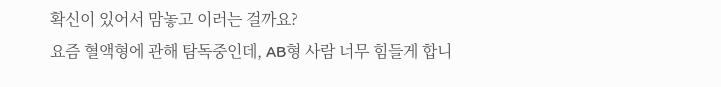확신이 있어서 맘놓고 이러는 걸까요?
요즘 혈액형에 관해 탐독중인데, AB형 사람 너무 힘들게 합니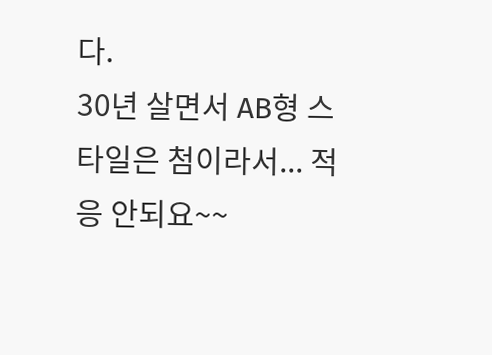다.
30년 살면서 AB형 스타일은 첨이라서... 적응 안되요~~